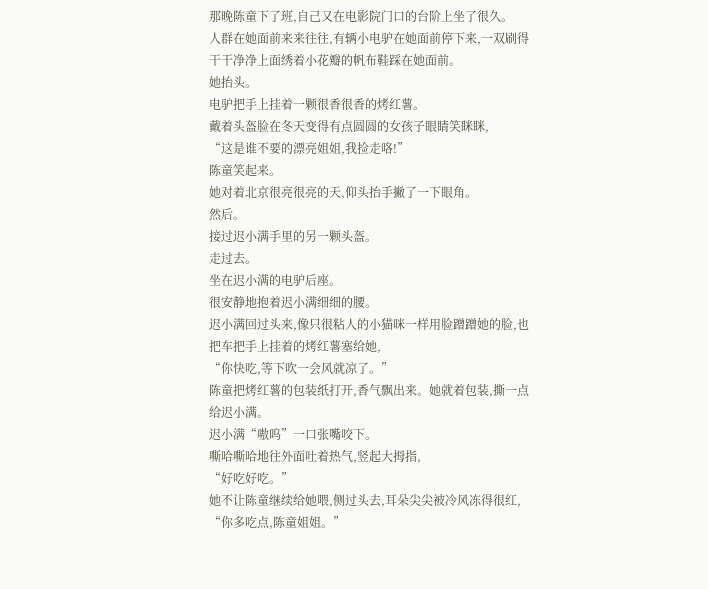那晚陈童下了班,自己又在电影院门口的台阶上坐了很久。
人群在她面前来来往往,有辆小电驴在她面前停下来,一双刷得干干净净上面绣着小花瓣的帆布鞋踩在她面前。
她抬头。
电驴把手上挂着一颗很香很香的烤红薯。
戴着头盔脸在冬天变得有点圆圆的女孩子眼睛笑眯眯,
“这是谁不要的漂亮姐姐,我捡走咯!”
陈童笑起来。
她对着北京很亮很亮的天,仰头抬手撇了一下眼角。
然后。
接过迟小满手里的另一颗头盔。
走过去。
坐在迟小满的电驴后座。
很安静地抱着迟小满细细的腰。
迟小满回过头来,像只很粘人的小猫咪一样用脸蹭蹭她的脸,也把车把手上挂着的烤红薯塞给她,
“你快吃,等下吹一会风就凉了。”
陈童把烤红薯的包装纸打开,香气飘出来。她就着包装,撕一点给迟小满。
迟小满“嗷呜”一口张嘴咬下。
嘶哈嘶哈地往外面吐着热气,竖起大拇指,
“好吃好吃。”
她不让陈童继续给她喂,侧过头去,耳朵尖尖被冷风冻得很红,
“你多吃点,陈童姐姐。”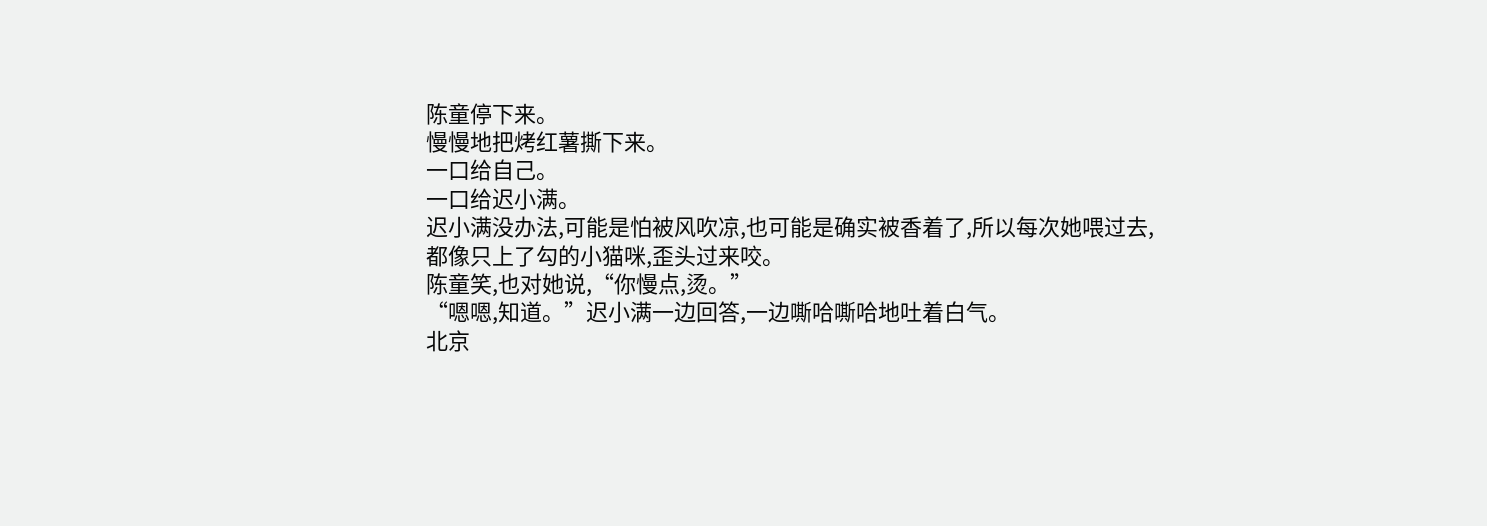陈童停下来。
慢慢地把烤红薯撕下来。
一口给自己。
一口给迟小满。
迟小满没办法,可能是怕被风吹凉,也可能是确实被香着了,所以每次她喂过去,都像只上了勾的小猫咪,歪头过来咬。
陈童笑,也对她说,“你慢点,烫。”
“嗯嗯,知道。”迟小满一边回答,一边嘶哈嘶哈地吐着白气。
北京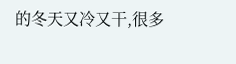的冬天又冷又干,很多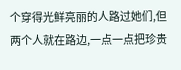个穿得光鲜亮丽的人路过她们,但两个人就在路边,一点一点把珍贵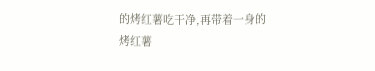的烤红薯吃干净,再带着一身的烤红薯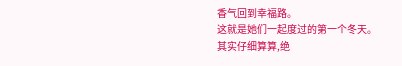香气回到幸福路。
这就是她们一起度过的第一个冬天。
其实仔细算算,绝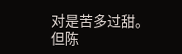对是苦多过甜。
但陈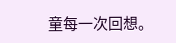童每一次回想。